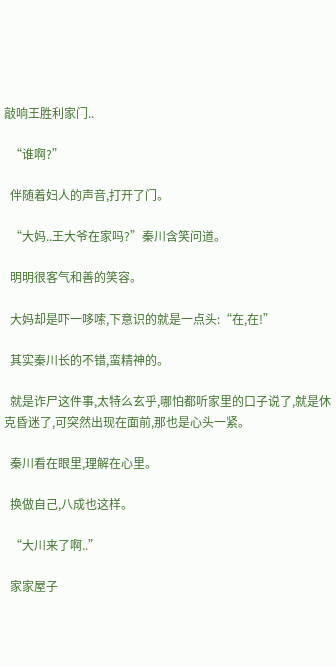敲响王胜利家门..

  “谁啊?”

  伴随着妇人的声音,打开了门。

  “大妈..王大爷在家吗?”秦川含笑问道。

  明明很客气和善的笑容。

  大妈却是吓一哆嗦,下意识的就是一点头:“在,在!”

  其实秦川长的不错,蛮精神的。

  就是诈尸这件事,太特么玄乎,哪怕都听家里的口子说了,就是休克昏迷了,可突然出现在面前,那也是心头一紧。

  秦川看在眼里,理解在心里。

  换做自己,八成也这样。

  “大川来了啊..”

  家家屋子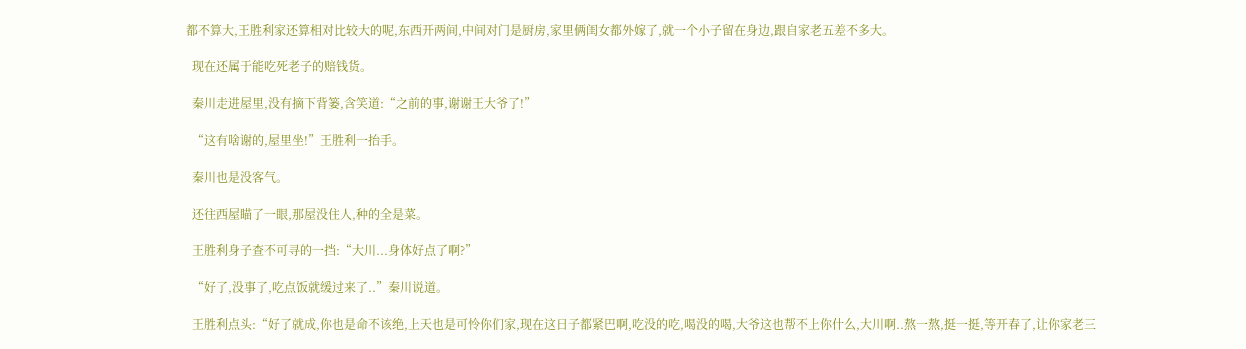都不算大,王胜利家还算相对比较大的呢,东西开两间,中间对门是厨房,家里俩闺女都外嫁了,就一个小子留在身边,跟自家老五差不多大。

  现在还属于能吃死老子的赔钱货。

  秦川走进屋里,没有摘下背篓,含笑道:“之前的事,谢谢王大爷了!”

  “这有啥谢的,屋里坐!”王胜利一抬手。

  秦川也是没客气。

  还往西屋瞄了一眼,那屋没住人,种的全是菜。

  王胜利身子查不可寻的一挡:“大川...身体好点了啊?”

  “好了,没事了,吃点饭就缓过来了..”秦川说道。

  王胜利点头:“好了就成,你也是命不该绝,上天也是可怜你们家,现在这日子都紧巴啊,吃没的吃,喝没的喝,大爷这也帮不上你什么,大川啊..熬一熬,挺一挺,等开春了,让你家老三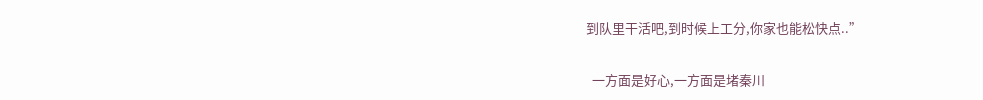到队里干活吧,到时候上工分,你家也能松快点..”

  一方面是好心,一方面是堵秦川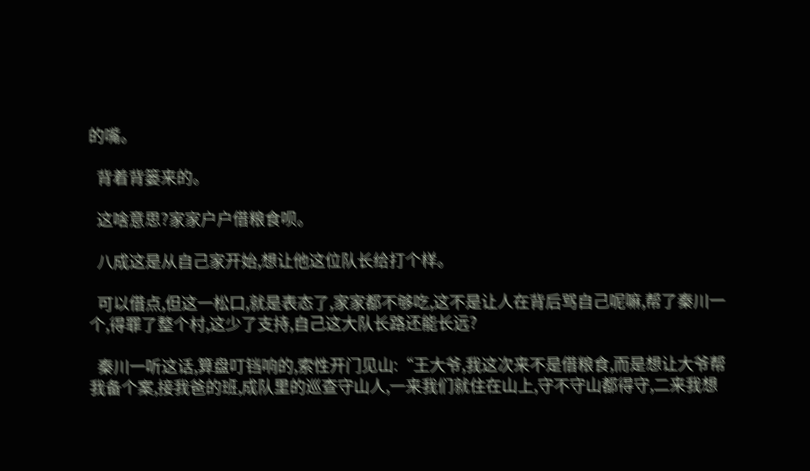的嘴。

  背着背篓来的。

  这啥意思?家家户户借粮食呗。

  八成这是从自己家开始,想让他这位队长给打个样。

  可以借点,但这一松口,就是表态了,家家都不够吃,这不是让人在背后骂自己呢嘛,帮了秦川一个,得罪了整个村,这少了支持,自己这大队长路还能长远?

  秦川一听这话,算盘叮铛响的,索性开门见山:“王大爷,我这次来不是借粮食,而是想让大爷帮我备个案,接我爸的班,成队里的巡查守山人,一来我们就住在山上,守不守山都得守,二来我想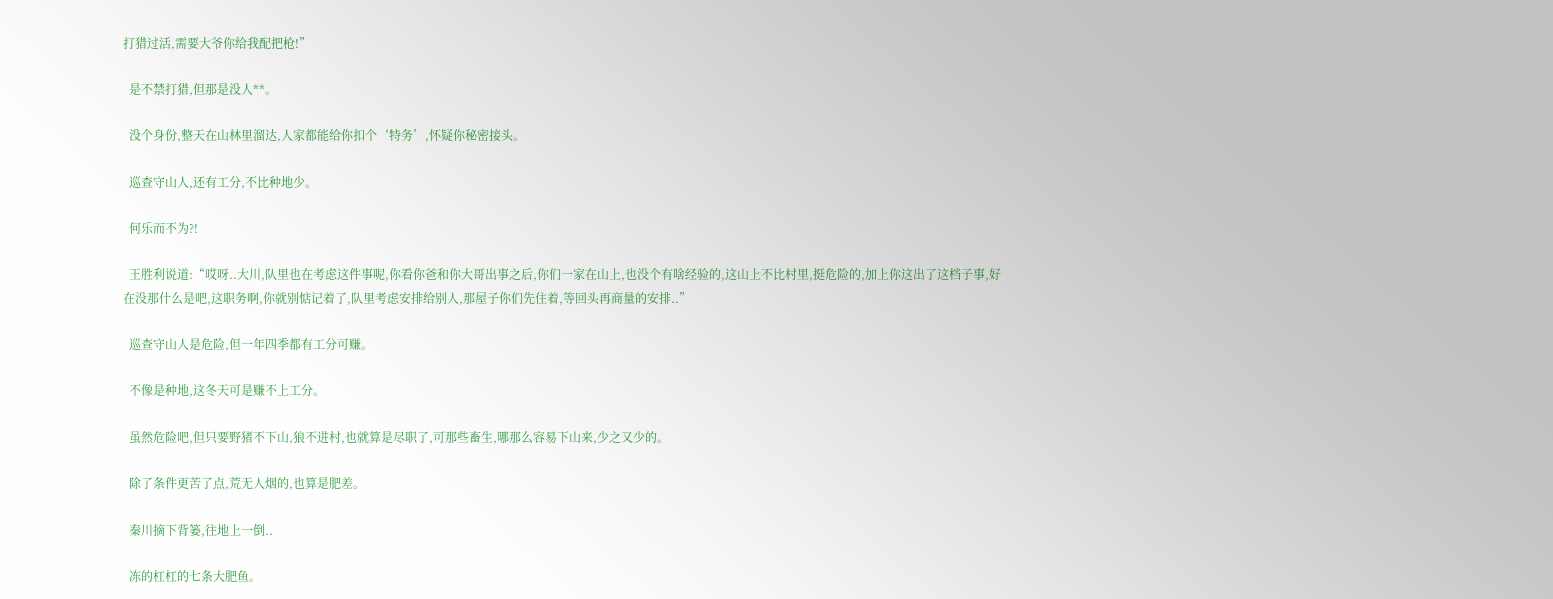打猎过活,需要大爷你给我配把枪!”

  是不禁打猎,但那是没人**。

  没个身份,整天在山林里溜达,人家都能给你扣个‘特务’,怀疑你秘密接头。

  巡查守山人,还有工分,不比种地少。

  何乐而不为?!

  王胜利说道:“哎呀..大川,队里也在考虑这件事呢,你看你爸和你大哥出事之后,你们一家在山上,也没个有啥经验的,这山上不比村里,挺危险的,加上你这出了这档子事,好在没那什么是吧,这职务啊,你就别惦记着了,队里考虑安排给别人,那屋子你们先住着,等回头再商量的安排..”

  巡查守山人是危险,但一年四季都有工分可赚。

  不像是种地,这冬天可是赚不上工分。

  虽然危险吧,但只要野猪不下山,狼不进村,也就算是尽职了,可那些畜生,哪那么容易下山来,少之又少的。

  除了条件更苦了点,荒无人烟的,也算是肥差。

  秦川摘下背篓,往地上一倒..

  冻的杠杠的七条大肥鱼。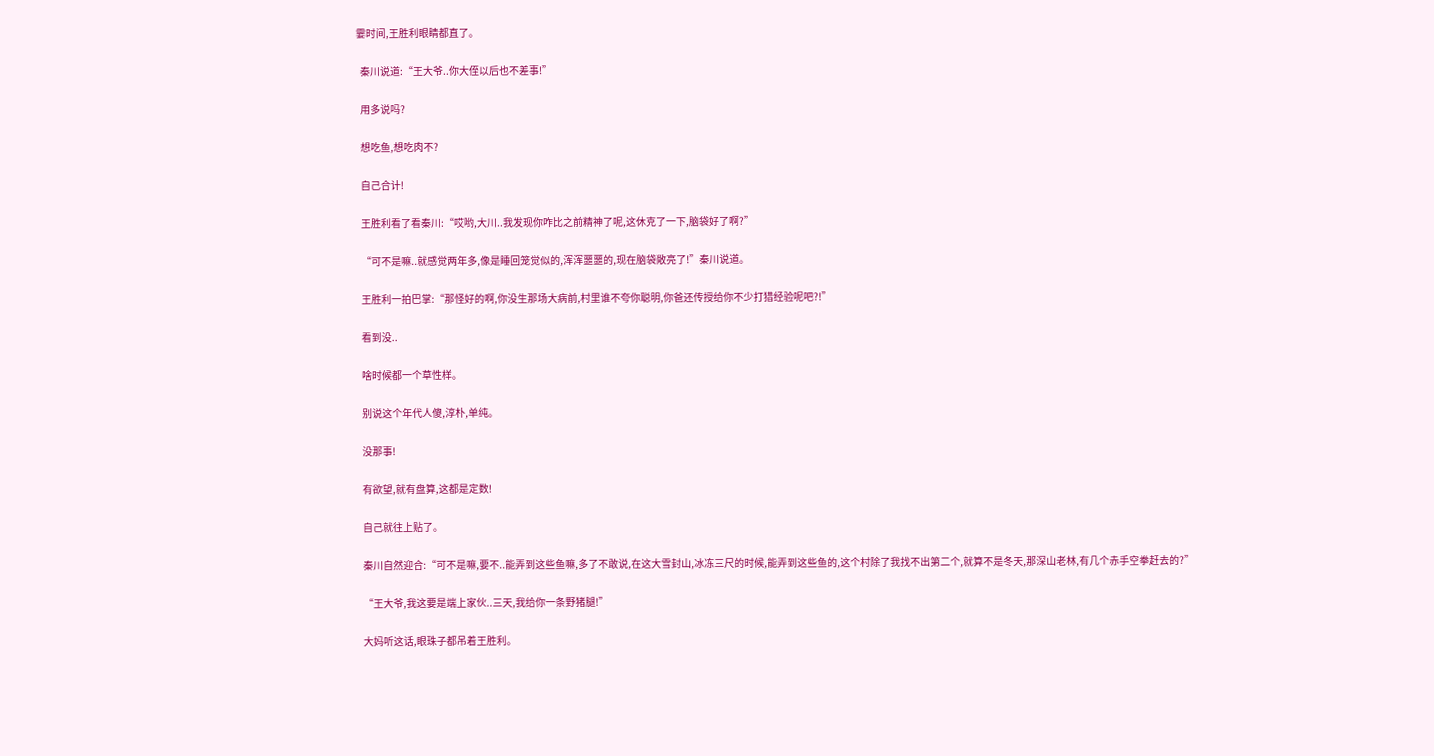霎时间,王胜利眼睛都直了。

  秦川说道:“王大爷..你大侄以后也不差事!”

  用多说吗?

  想吃鱼,想吃肉不?

  自己合计!

  王胜利看了看秦川:“哎哟,大川..我发现你咋比之前精神了呢,这休克了一下,脑袋好了啊?”

  “可不是嘛..就感觉两年多,像是睡回笼觉似的,浑浑噩噩的,现在脑袋敞亮了!”秦川说道。

  王胜利一拍巴掌:“那怪好的啊,你没生那场大病前,村里谁不夸你聪明,你爸还传授给你不少打猎经验呢吧?!”

  看到没..

  啥时候都一个草性样。

  别说这个年代人傻,淳朴,单纯。

  没那事!

  有欲望,就有盘算,这都是定数!

  自己就往上贴了。

  秦川自然迎合:“可不是嘛,要不..能弄到这些鱼嘛,多了不敢说,在这大雪封山,冰冻三尺的时候,能弄到这些鱼的,这个村除了我找不出第二个,就算不是冬天,那深山老林,有几个赤手空拳赶去的?”

  “王大爷,我这要是端上家伙..三天,我给你一条野猪腿!”

  大妈听这话,眼珠子都吊着王胜利。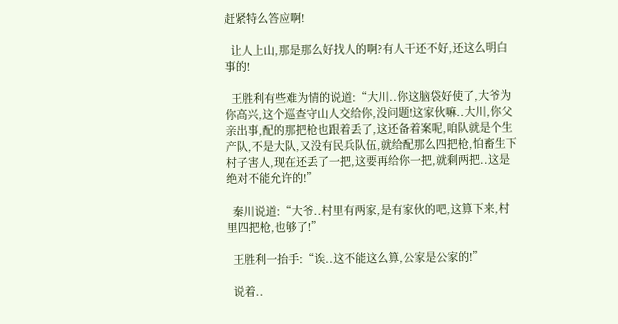赶紧特么答应啊!

  让人上山,那是那么好找人的啊?有人干还不好,还这么明白事的!

  王胜利有些难为情的说道:“大川..你这脑袋好使了,大爷为你高兴,这个巡查守山人交给你,没问题!这家伙嘛..大川,你父亲出事,配的那把枪也跟着丢了,这还备着案呢,咱队就是个生产队,不是大队,又没有民兵队伍,就给配那么四把枪,怕畜生下村子害人,现在还丢了一把,这要再给你一把,就剩两把..这是绝对不能允许的!”

  秦川说道:“大爷..村里有两家,是有家伙的吧,这算下来,村里四把枪,也够了!”

  王胜利一抬手:“诶..这不能这么算,公家是公家的!”

  说着..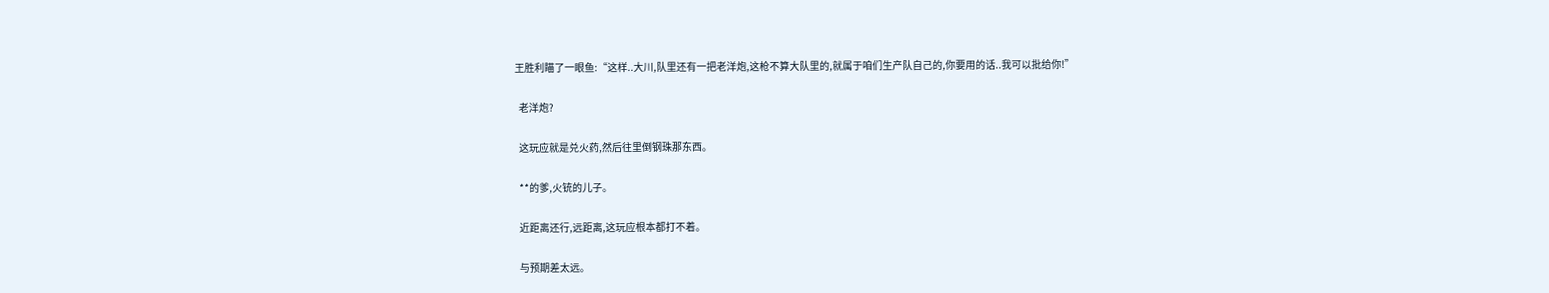王胜利瞄了一眼鱼:“这样..大川,队里还有一把老洋炮,这枪不算大队里的,就属于咱们生产队自己的,你要用的话..我可以批给你!”

  老洋炮?

  这玩应就是兑火药,然后往里倒钢珠那东西。

  **的爹,火铳的儿子。

  近距离还行,远距离,这玩应根本都打不着。

  与预期差太远。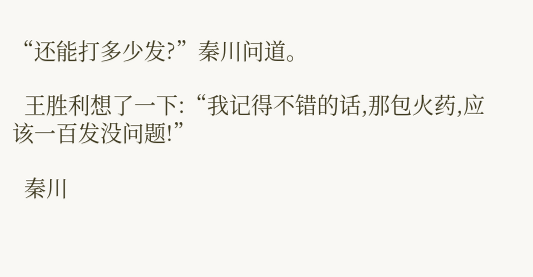“还能打多少发?”秦川问道。

  王胜利想了一下:“我记得不错的话,那包火药,应该一百发没问题!”

  秦川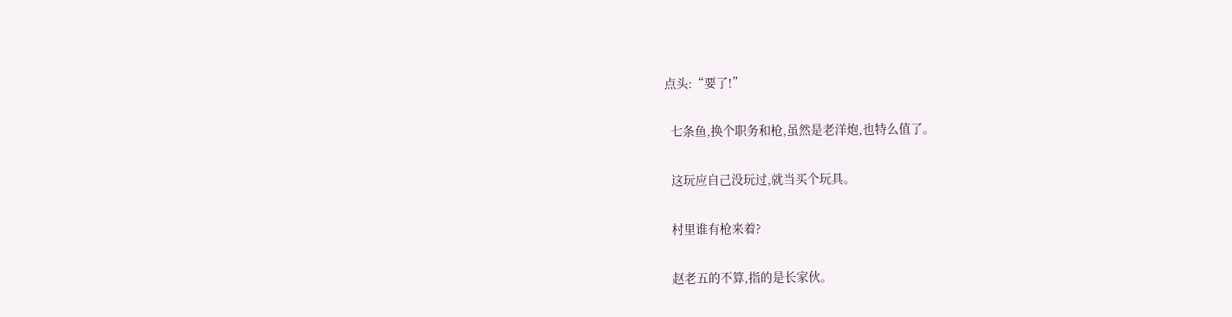点头:“要了!”

  七条鱼,换个职务和枪,虽然是老洋炮,也特么值了。

  这玩应自己没玩过,就当买个玩具。

  村里谁有枪来着?

  赵老五的不算,指的是长家伙。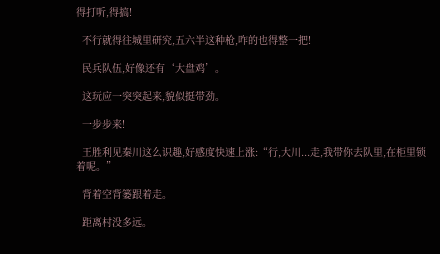得打听,得搞!

  不行就得往城里研究,五六半这种枪,咋的也得整一把!

  民兵队伍,好像还有‘大盘鸡’。

  这玩应一突突起来,貌似挺带劲。

  一步步来!

  王胜利见秦川这么识趣,好感度快速上涨:“行,大川...走,我带你去队里,在柜里锁着呢。”

  背着空背篓跟着走。

  距离村没多远。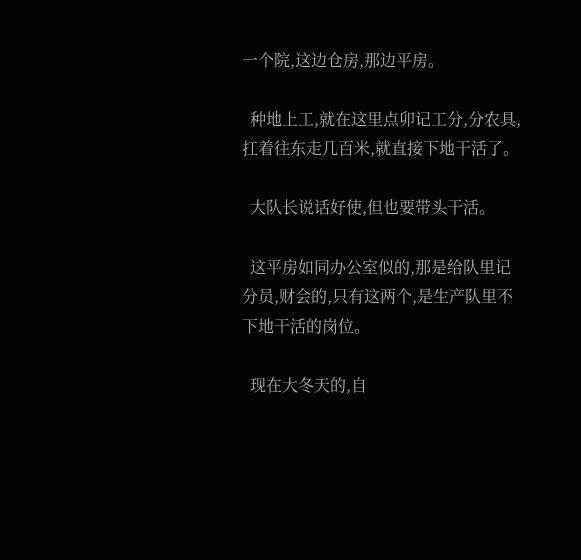一个院,这边仓房,那边平房。

  种地上工,就在这里点卯记工分,分农具,扛着往东走几百米,就直接下地干活了。

  大队长说话好使,但也要带头干活。

  这平房如同办公室似的,那是给队里记分员,财会的,只有这两个,是生产队里不下地干活的岗位。

  现在大冬天的,自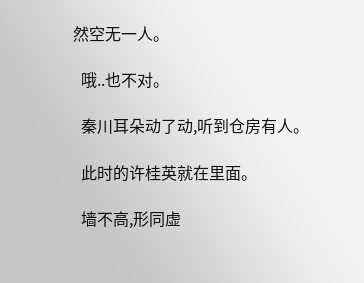然空无一人。

  哦..也不对。

  秦川耳朵动了动,听到仓房有人。

  此时的许桂英就在里面。

  墙不高,形同虚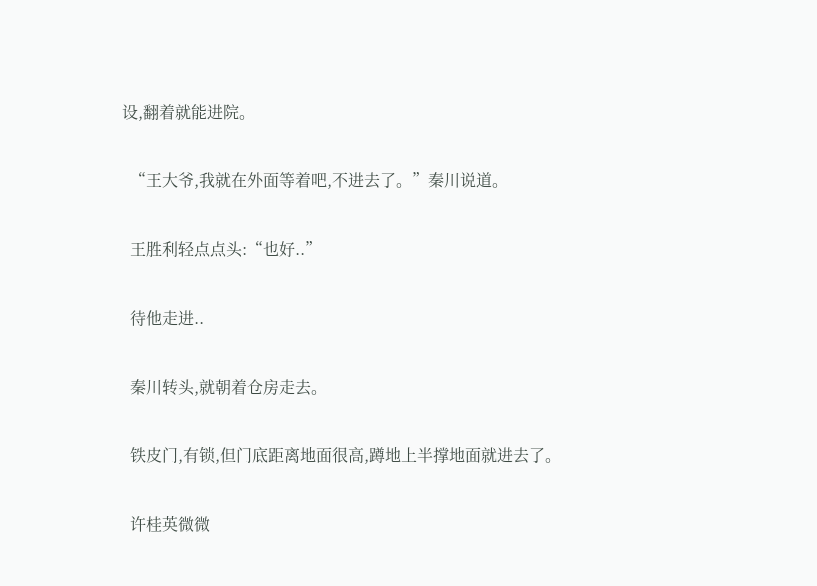设,翻着就能进院。

  “王大爷,我就在外面等着吧,不进去了。”秦川说道。

  王胜利轻点点头:“也好..”

  待他走进..

  秦川转头,就朝着仓房走去。

  铁皮门,有锁,但门底距离地面很高,蹲地上半撑地面就进去了。

  许桂英微微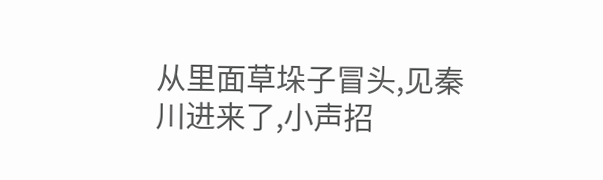从里面草垛子冒头,见秦川进来了,小声招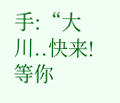手:“大川..快来!等你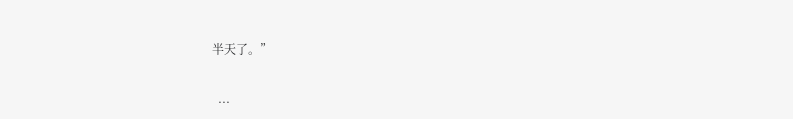半天了。”

  ...